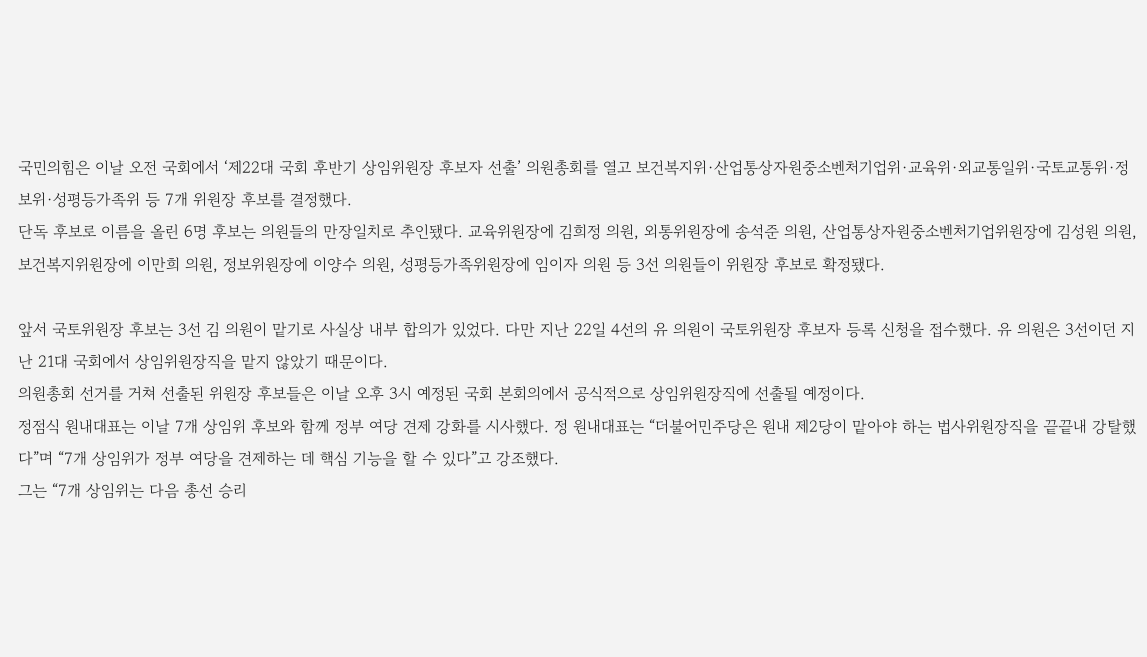국민의힘은 이날 오전 국회에서 ‘제22대 국회 후반기 상임위원장 후보자 선출’ 의원총회를 열고 보건복지위·산업통상자원중소벤처기업위·교육위·외교통일위·국토교통위·정보위·성평등가족위 등 7개 위원장 후보를 결정했다.
단독 후보로 이름을 올린 6명 후보는 의원들의 만장일치로 추인됐다. 교육위원장에 김희정 의원, 외통위원장에 송석준 의원, 산업통상자원중소벤처기업위원장에 김성원 의원, 보건복지위원장에 이만희 의원, 정보위원장에 이양수 의원, 성평등가족위원장에 임이자 의원 등 3선 의원들이 위원장 후보로 확정됐다.

앞서 국토위원장 후보는 3선 김 의원이 맡기로 사실상 내부 합의가 있었다. 다만 지난 22일 4선의 유 의원이 국토위원장 후보자 등록 신청을 접수했다. 유 의원은 3선이던 지난 21대 국회에서 상임위원장직을 맡지 않았기 때문이다.
의원총회 선거를 거쳐 선출된 위원장 후보들은 이날 오후 3시 예정된 국회 본회의에서 공식적으로 상임위원장직에 선출될 예정이다.
정점식 원내대표는 이날 7개 상임위 후보와 함께 정부 여당 견제 강화를 시사했다. 정 원내대표는 “더불어민주당은 원내 제2당이 맡아야 하는 법사위원장직을 끝끝내 강탈했다”며 “7개 상임위가 정부 여당을 견제하는 데 핵심 기능을 할 수 있다”고 강조했다.
그는 “7개 상임위는 다음 총선 승리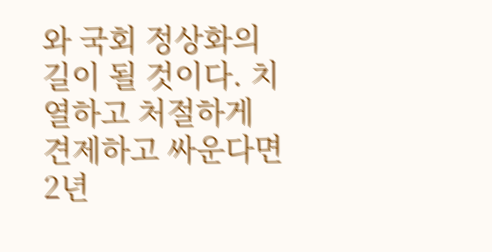와 국회 정상화의 길이 될 것이다. 치열하고 처절하게 견제하고 싸운다면 2년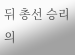뒤 총선 승리의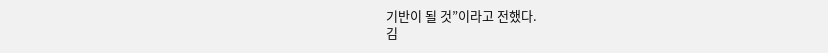기반이 될 것”이라고 전했다.
김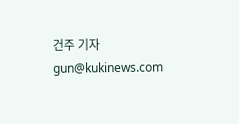건주 기자 gun@kukinews.com